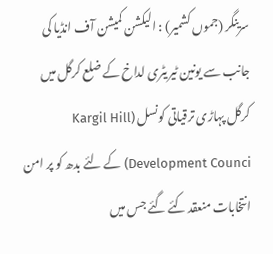سرینگر (جموں کشمیر) : الیکشن کمیشن آف انڈیا کی جانب سے یونین ٹیریٹری لداخ کے ضلع کرگل میں کرگل پہاڑی ترقیاتی کونسل (Kargil Hill Development Counci) کے لئے بدھ کو پر امن انتخابات منعقد کئے گئے جس میں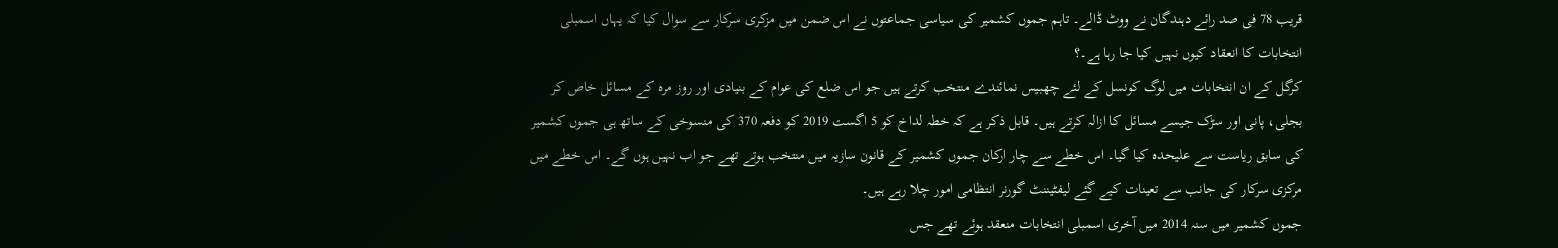قریب 78 فی صد رائے دہندگان نے ووٹ ڈالے۔ تاہم جموں کشمیر کی سیاسی جماعتوں نے اس ضمن میں مزکری سرکار سے سوال کیا کہ یہاں اسمبلی انتخابات کا انعقاد کیوں نہیں کیا جا رہا ہے۔؟
کرگل کے ان انتخابات میں لوگ کونسل کے لئے چھبیس نمائندے منتخب کرتے ہیں جو اس ضلع کی عوام کے بنیادی اور روز مرہ کے مسائل خاص کر بجلی، پانی اور سڑک جیسے مسائل کا ازالہ کرتے ہیں۔ قابل ذکر ہے کہ خطہ لداخ کو 5 اگست 2019 کو دفعہ 370 کی منسوخی کے ساتھ ہی جموں کشمیر کی سابق ریاست سے علیحدہ کیا گیا۔ اس خطے سے چار ارکان جموں کشمیر کے قانون سازیہ میں منتخب ہوتے تھے جو اب نہیں ہوں گے۔ اس خطے میں مرکزی سرکار کی جانب سے تعینات کیے گئے لیفٹیننٹ گورنر انتظامی امور چلا رہے ہیں۔
جموں کشمیر میں سنہ 2014 میں آخری اسمبلی انتخابات منعقد ہوئے تھے جس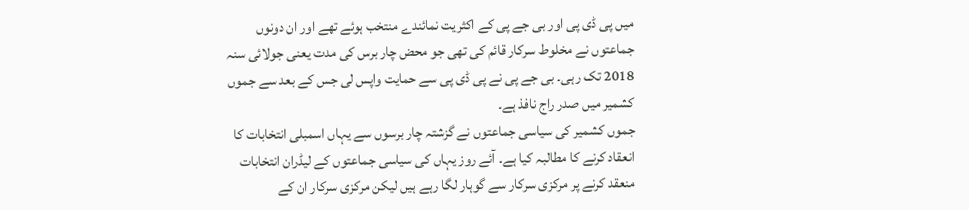میں پی ڈی پی اور بی جے پی کے اکثریت نمائندے منتخب ہوئے تھے اور ان دونوں جماعتوں نے مخلوط سرکار قائم کی تھی جو محض چار برس کی مدت یعنی جولائی سنہ 2018 تک رہی۔ بی جے پی نے پی ڈی پی سے حمایت واپس لی جس کے بعد سے جموں کشمیر میں صدر راج نافذ ہے۔
جموں کشمیر کی سیاسی جماعتوں نے گزشتہ چار برسوں سے یہاں اسمبلی انتخابات کا انعقاد کرنے کا مطالبہ کیا ہے۔ آئے روز یہاں کی سیاسی جماعتوں کے لیڈران انتخابات منعقد کرنے پر مرکزی سرکار سے گوہار لگا رہے ہیں لیکن مرکزی سرکار ان کے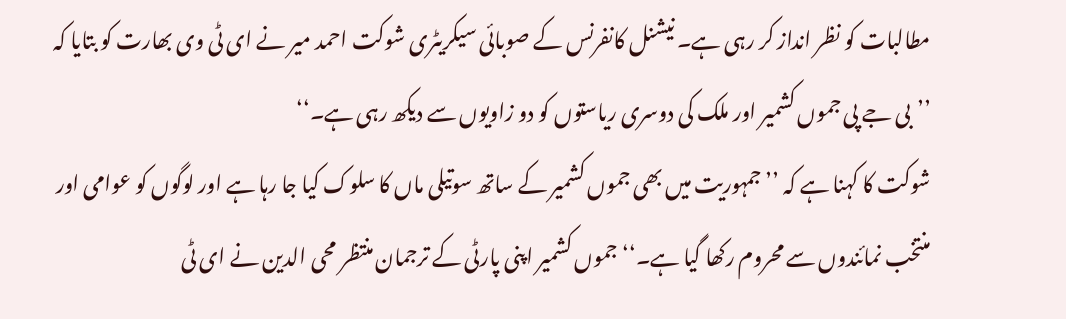مطالبات کو نظر انداز کر رہی ہے۔ نیشنل کانفرنس کے صوبائی سیکریٹری شوکت احمد میر نے ای ٹی وی بھارت کو بتایا کہ ’’بی جے پی جموں کشمیر اور ملک کی دوسری ریاستوں کو دو زاویوں سے دیکھ رہی ہے۔‘‘
شوکت کا کہنا ہے کہ ’’جمہوریت میں بھی جموں کشمیر کے ساتھ سوتیلی ماں کا سلوک کیا جا رہا ہے اور لوگوں کو عوامی اور منتخب نمائندوں سے محروم رکھا گیا ہے۔‘‘ جموں کشمیر اپنی پارٹی کے ترجمان منتظر محی الدین نے ای ٹی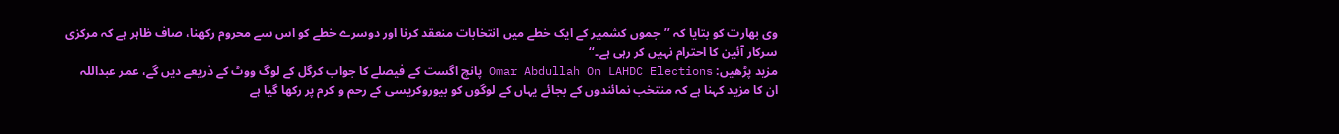وی بھارت کو بتایا کہ ’’جموں کشمیر کے ایک خطے میں انتخابات منعقد کرنا اور دوسرے خطے کو اس سے محروم رکھنا، صاف ظاہر ہے کہ مرکزی سرکار آئین کا احترام نہیں کر رہی ہے۔‘‘
مزید پڑھیں: Omar Abdullah On LAHDC Elections پانچ اگست کے فیصلے کا جواب کرگل کے لوگ ووٹ کے ذریعے دیں گے، عمر عبداللہ
ان کا مزید کہنا ہے کہ منتخب نمائندوں کے بجائے یہاں کے لوگوں کو بیوروکریسی کے رحم و کرم پر رکھا گیا ہے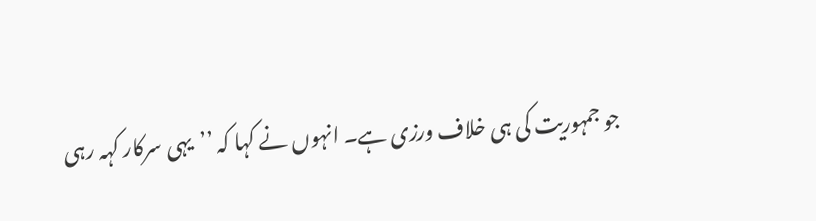جو جمہوریت کی ہی خلاف ورزی ہے۔ انہوں نے کہا کہ ’’یہی سرکار کہہ رہی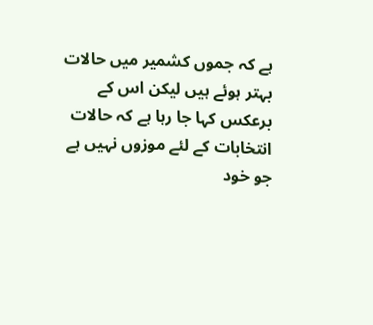ہے کہ جموں کشمیر میں حالات بہتر ہوئے ہیں لیکن اس کے برعکس کہا جا رہا ہے کہ حالات انتخابات کے لئے موزوں نہیں ہے جو خود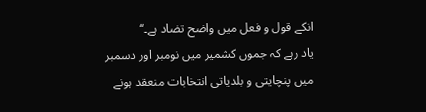انکے قول و فعل میں واضح تضاد ہے۔‘‘
یاد رہے کہ جموں کشمیر میں نومبر اور دسمبر میں پنچایتی و بلدیاتی انتخابات منعقد ہونے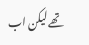تھے لیکن اب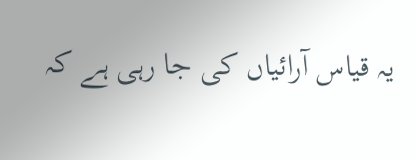یہ قیاس آرائیاں کی جا رہی ہے کہ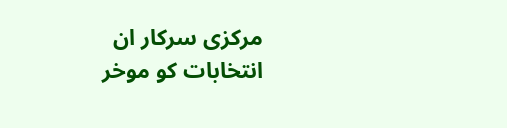مرکزی سرکار ان انتخابات کو موخر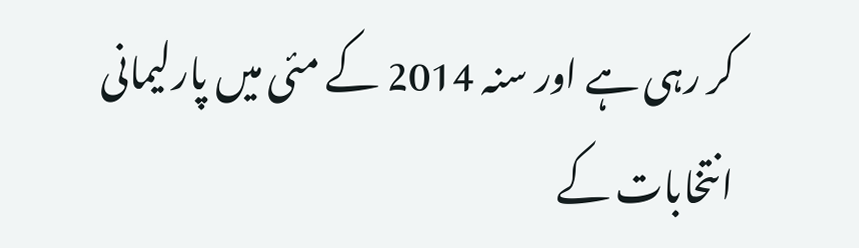کر رہی ہے اور سنہ 2014 کے مئی میں پارلیمانی انتخابات کے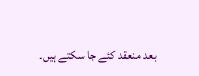بعد منعقد کئے جا سکتے ہیں۔